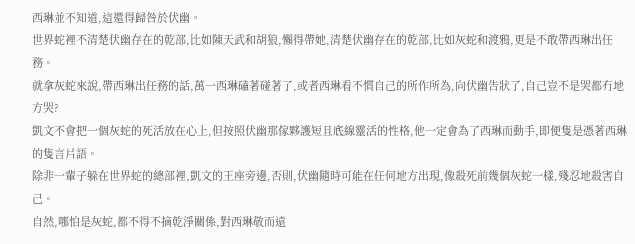西琳並不知道,這還得歸咎於伏幽。
世界蛇裡不清楚伏幽存在的乾部,比如陳天武和胡狼,懶得帶她,清楚伏幽存在的乾部,比如灰蛇和渡鴉,更是不敢帶西琳出任務。
就拿灰蛇來說,帶西琳出任務的話,萬一西琳磕著碰著了,或者西琳看不慣自己的所作所為,向伏幽告狀了,自己豈不是哭都冇地方哭?
凱文不會把一個灰蛇的死活放在心上,但按照伏幽那傢夥護短且底線靈活的性格,他一定會為了西琳而動手,即便隻是憑著西琳的隻言片語。
除非一輩子躲在世界蛇的總部裡,凱文的王座旁邊,否則,伏幽隨時可能在任何地方出現,像殺死前幾個灰蛇一樣,殘忍地殺害自己。
自然,哪怕是灰蛇,都不得不摘乾淨關係,對西琳敬而遠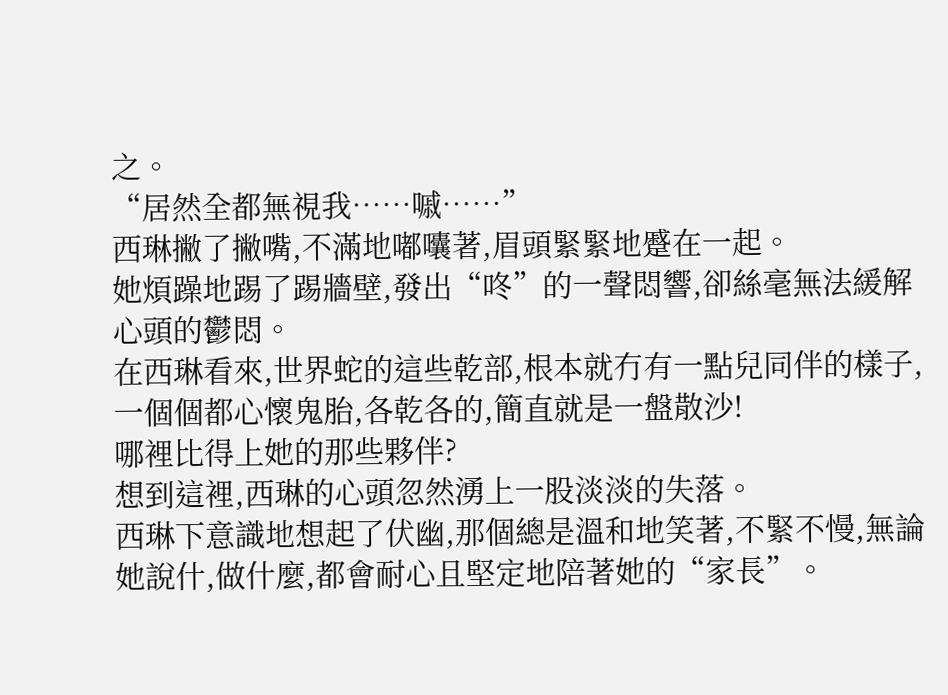之。
“居然全都無視我……嘁……”
西琳撇了撇嘴,不滿地嘟囔著,眉頭緊緊地蹙在一起。
她煩躁地踢了踢牆壁,發出“咚”的一聲悶響,卻絲毫無法緩解心頭的鬱悶。
在西琳看來,世界蛇的這些乾部,根本就冇有一點兒同伴的樣子,一個個都心懷鬼胎,各乾各的,簡直就是一盤散沙!
哪裡比得上她的那些夥伴?
想到這裡,西琳的心頭忽然湧上一股淡淡的失落。
西琳下意識地想起了伏幽,那個總是溫和地笑著,不緊不慢,無論她說什,做什麼,都會耐心且堅定地陪著她的“家長”。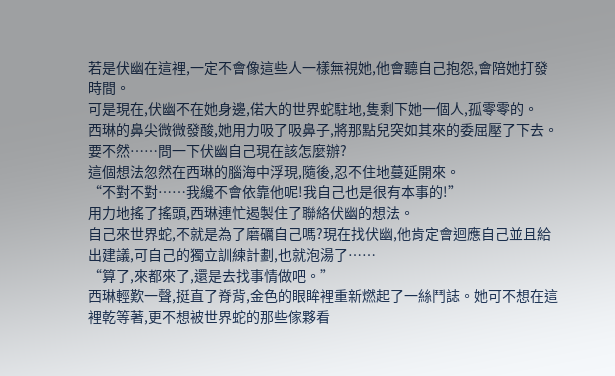若是伏幽在這裡,一定不會像這些人一樣無視她,他會聽自己抱怨,會陪她打發時間。
可是現在,伏幽不在她身邊,偌大的世界蛇駐地,隻剩下她一個人,孤零零的。
西琳的鼻尖微微發酸,她用力吸了吸鼻子,將那點兒突如其來的委屈壓了下去。
要不然……問一下伏幽自己現在該怎麼辦?
這個想法忽然在西琳的腦海中浮現,隨後,忍不住地蔓延開來。
“不對不對……我纔不會依靠他呢!我自己也是很有本事的!”
用力地搖了搖頭,西琳連忙遏製住了聯絡伏幽的想法。
自己來世界蛇,不就是為了磨礪自己嗎?現在找伏幽,他肯定會迴應自己並且給出建議,可自己的獨立訓練計劃,也就泡湯了……
“算了,來都來了,還是去找事情做吧。”
西琳輕歎一聲,挺直了脊背,金色的眼眸裡重新燃起了一絲鬥誌。她可不想在這裡乾等著,更不想被世界蛇的那些傢夥看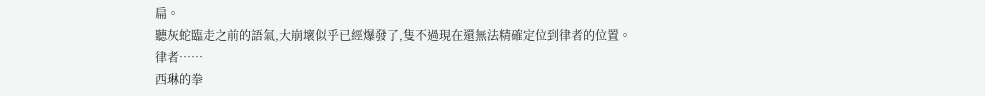扁。
聽灰蛇臨走之前的語氣,大崩壞似乎已經爆發了,隻不過現在還無法精確定位到律者的位置。
律者……
西琳的拳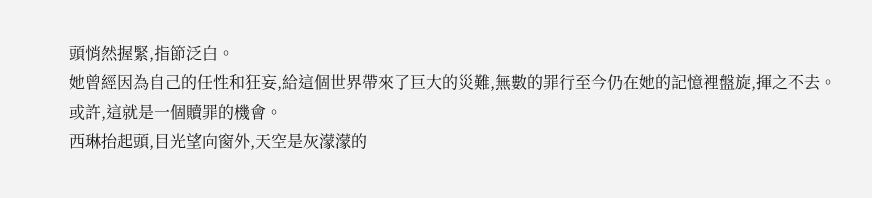頭悄然握緊,指節泛白。
她曾經因為自己的任性和狂妄,給這個世界帶來了巨大的災難,無數的罪行至今仍在她的記憶裡盤旋,揮之不去。
或許,這就是一個贖罪的機會。
西琳抬起頭,目光望向窗外,天空是灰濛濛的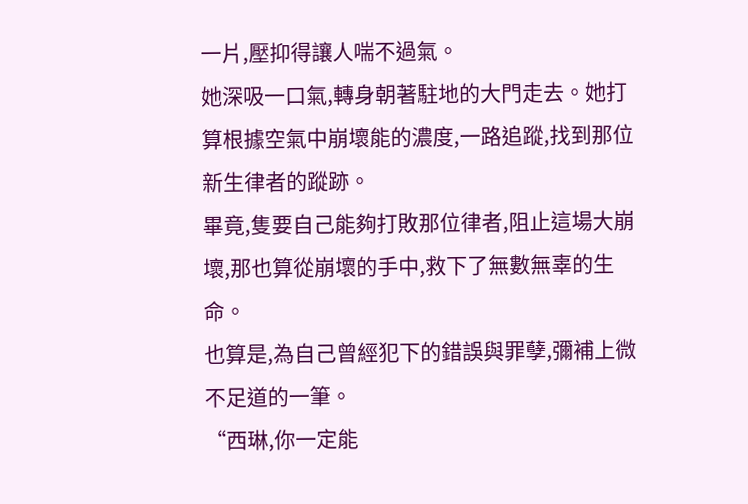一片,壓抑得讓人喘不過氣。
她深吸一口氣,轉身朝著駐地的大門走去。她打算根據空氣中崩壞能的濃度,一路追蹤,找到那位新生律者的蹤跡。
畢竟,隻要自己能夠打敗那位律者,阻止這場大崩壞,那也算從崩壞的手中,救下了無數無辜的生命。
也算是,為自己曾經犯下的錯誤與罪孽,彌補上微不足道的一筆。
“西琳,你一定能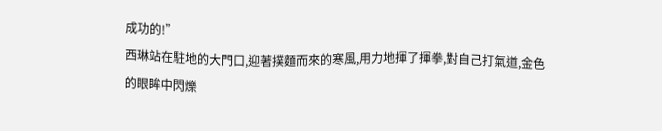成功的!”
西琳站在駐地的大門口,迎著撲麵而來的寒風,用力地揮了揮拳,對自己打氣道,金色的眼眸中閃爍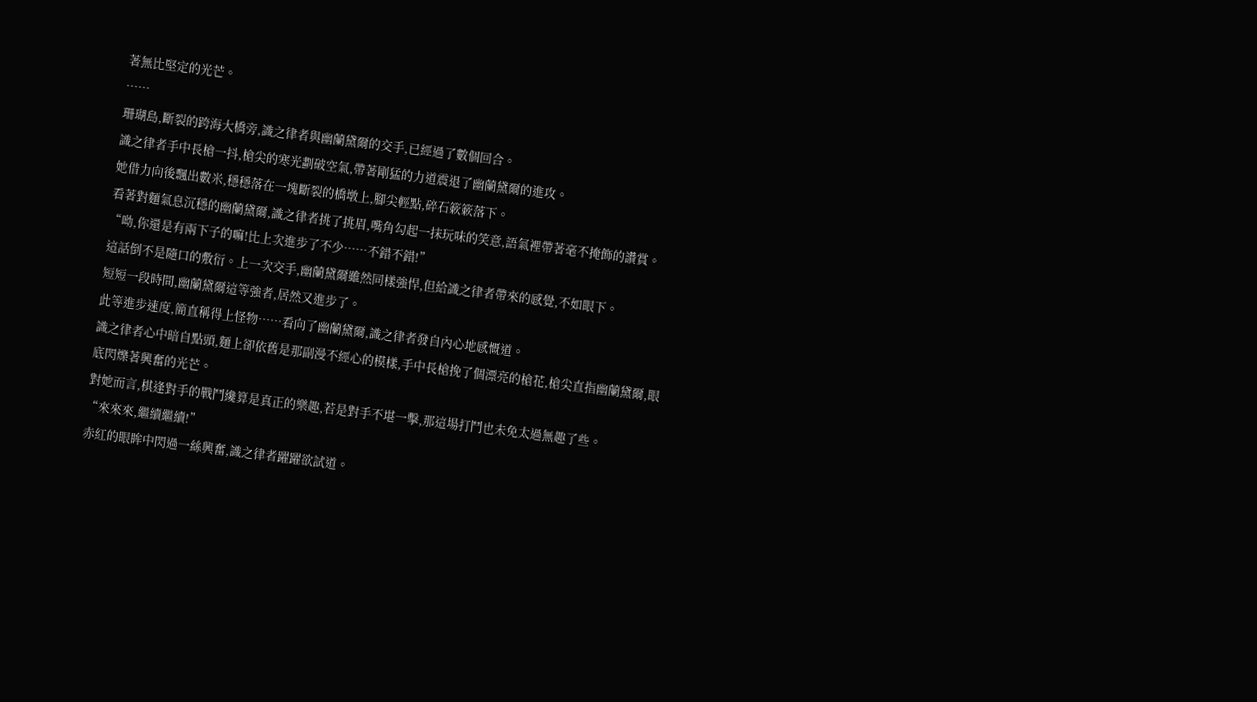著無比堅定的光芒。
……
珊瑚島,斷裂的跨海大橋旁,識之律者與幽蘭黛爾的交手,已經過了數個回合。
識之律者手中長槍一抖,槍尖的寒光劃破空氣,帶著剛猛的力道震退了幽蘭黛爾的進攻。
她借力向後飄出數米,穩穩落在一塊斷裂的橋墩上,腳尖輕點,碎石簌簌落下。
看著對麵氣息沉穩的幽蘭黛爾,識之律者挑了挑眉,嘴角勾起一抹玩味的笑意,語氣裡帶著毫不掩飾的讚賞。
“呦,你還是有兩下子的嘛!比上次進步了不少……不錯不錯!”
這話倒不是隨口的敷衍。上一次交手,幽蘭黛爾雖然同樣強悍,但給識之律者帶來的感覺,不如眼下。
短短一段時間,幽蘭黛爾這等強者,居然又進步了。
此等進步速度,簡直稱得上怪物……看向了幽蘭黛爾,識之律者發自內心地感慨道。
識之律者心中暗自點頭,麵上卻依舊是那副漫不經心的模樣,手中長槍挽了個漂亮的槍花,槍尖直指幽蘭黛爾,眼底閃爍著興奮的光芒。
對她而言,棋逢對手的戰鬥纔算是真正的樂趣,若是對手不堪一擊,那這場打鬥也未免太過無趣了些。
“來來來,繼續繼續!”
赤紅的眼眸中閃過一絲興奮,識之律者躍躍欲試道。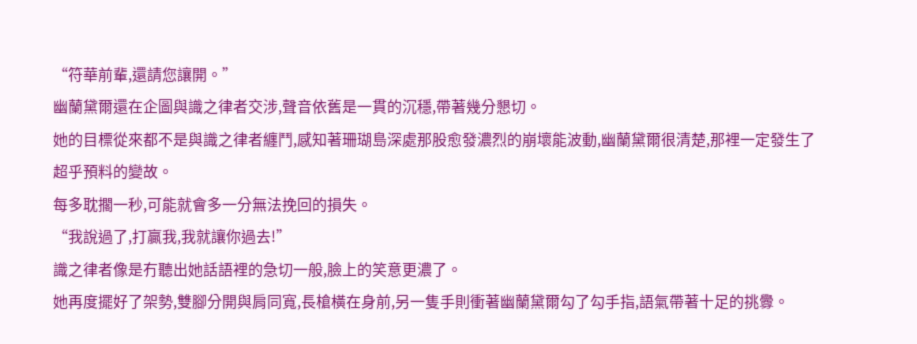“符華前輩,還請您讓開。”
幽蘭黛爾還在企圖與識之律者交涉,聲音依舊是一貫的沉穩,帶著幾分懇切。
她的目標從來都不是與識之律者纏鬥,感知著珊瑚島深處那股愈發濃烈的崩壞能波動,幽蘭黛爾很清楚,那裡一定發生了超乎預料的變故。
每多耽擱一秒,可能就會多一分無法挽回的損失。
“我說過了,打贏我,我就讓你過去!”
識之律者像是冇聽出她話語裡的急切一般,臉上的笑意更濃了。
她再度擺好了架勢,雙腳分開與肩同寬,長槍橫在身前,另一隻手則衝著幽蘭黛爾勾了勾手指,語氣帶著十足的挑釁。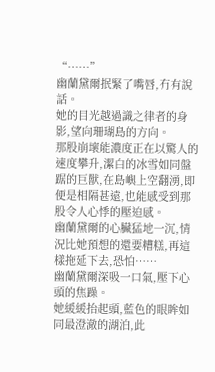“……”
幽蘭黛爾抿緊了嘴唇,冇有說話。
她的目光越過識之律者的身影,望向珊瑚島的方向。
那股崩壞能濃度正在以驚人的速度攀升,潔白的冰雪如同盤踞的巨獸,在島嶼上空翻湧,即便是相隔甚遠,也能感受到那股令人心悸的壓迫感。
幽蘭黛爾的心臟猛地一沉,情況比她預想的還要糟糕,再這樣拖延下去,恐怕……
幽蘭黛爾深吸一口氣,壓下心頭的焦躁。
她緩緩抬起頭,藍色的眼眸如同最澄澈的湖泊,此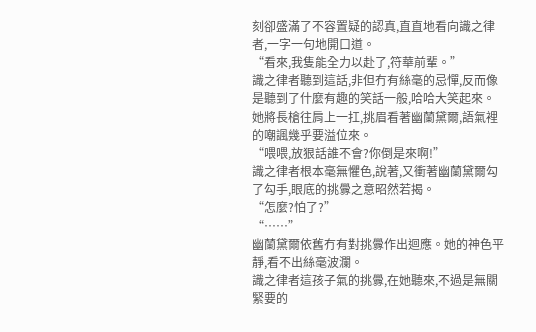刻卻盛滿了不容置疑的認真,直直地看向識之律者,一字一句地開口道。
“看來,我隻能全力以赴了,符華前輩。”
識之律者聽到這話,非但冇有絲毫的忌憚,反而像是聽到了什麼有趣的笑話一般,哈哈大笑起來。
她將長槍往肩上一扛,挑眉看著幽蘭黛爾,語氣裡的嘲諷幾乎要溢位來。
“喂喂,放狠話誰不會?你倒是來啊!”
識之律者根本毫無懼色,說著,又衝著幽蘭黛爾勾了勾手,眼底的挑釁之意昭然若揭。
“怎麼?怕了?”
“……”
幽蘭黛爾依舊冇有對挑釁作出迴應。她的神色平靜,看不出絲毫波瀾。
識之律者這孩子氣的挑釁,在她聽來,不過是無關緊要的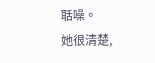聒噪。
她很清楚,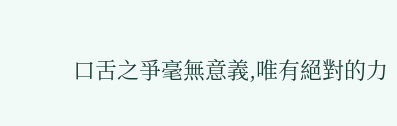口舌之爭毫無意義,唯有絕對的力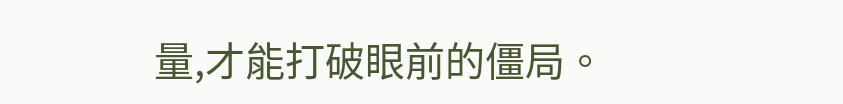量,才能打破眼前的僵局。